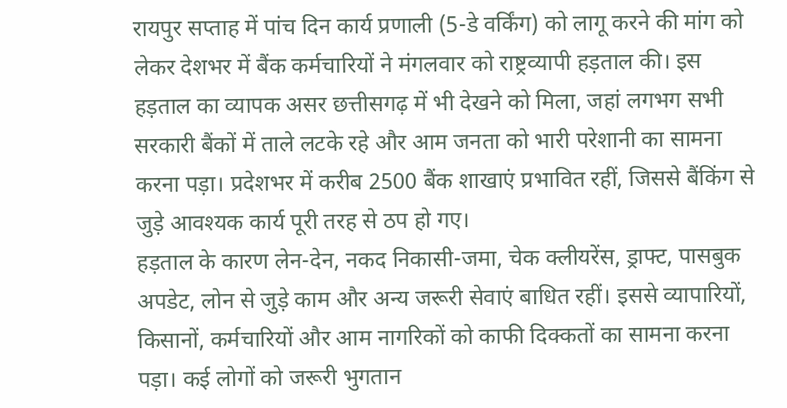रायपुर सप्ताह में पांच दिन कार्य प्रणाली (5-डे वर्किंग) को लागू करने की मांग को लेकर देशभर में बैंक कर्मचारियों ने मंगलवार को राष्ट्रव्यापी हड़ताल की। इस हड़ताल का व्यापक असर छत्तीसगढ़ में भी देखने को मिला, जहां लगभग सभी सरकारी बैंकों में ताले लटके रहे और आम जनता को भारी परेशानी का सामना करना पड़ा। प्रदेशभर में करीब 2500 बैंक शाखाएं प्रभावित रहीं, जिससे बैंकिंग से जुड़े आवश्यक कार्य पूरी तरह से ठप हो गए।
हड़ताल के कारण लेन-देन, नकद निकासी-जमा, चेक क्लीयरेंस, ड्राफ्ट, पासबुक अपडेट, लोन से जुड़े काम और अन्य जरूरी सेवाएं बाधित रहीं। इससे व्यापारियों, किसानों, कर्मचारियों और आम नागरिकों को काफी दिक्कतों का सामना करना पड़ा। कई लोगों को जरूरी भुगतान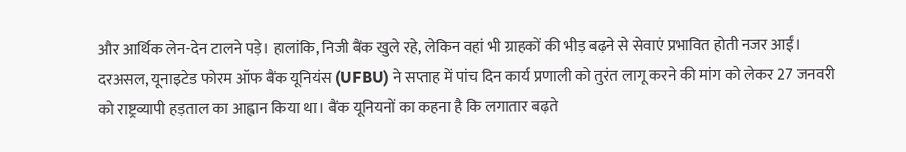और आर्थिक लेन-देन टालने पड़े। हालांकि, निजी बैंक खुले रहे, लेकिन वहां भी ग्राहकों की भीड़ बढ़ने से सेवाएं प्रभावित होती नजर आईं।
दरअसल, यूनाइटेड फोरम ऑफ बैंक यूनियंस (UFBU) ने सप्ताह में पांच दिन कार्य प्रणाली को तुरंत लागू करने की मांग को लेकर 27 जनवरी को राष्ट्रव्यापी हड़ताल का आह्वान किया था। बैंक यूनियनों का कहना है कि लगातार बढ़ते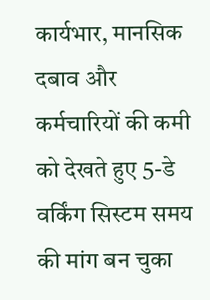कार्यभार, मानसिक दबाव और कर्मचारियों की कमी को देखते हुए 5-डे वर्किंग सिस्टम समय की मांग बन चुका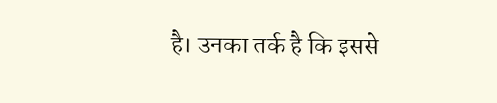है। उनका तर्क है कि इससे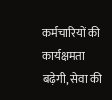कर्मचारियों की कार्यक्षमता बढ़ेगी, सेवा की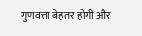गुणवत्ता बेहतर होगी और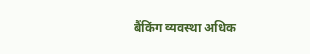बैंकिंग व्यवस्था अधिक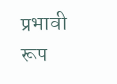प्रभावी रूप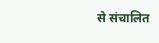से संचालित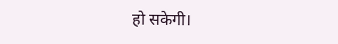हो सकेगी।